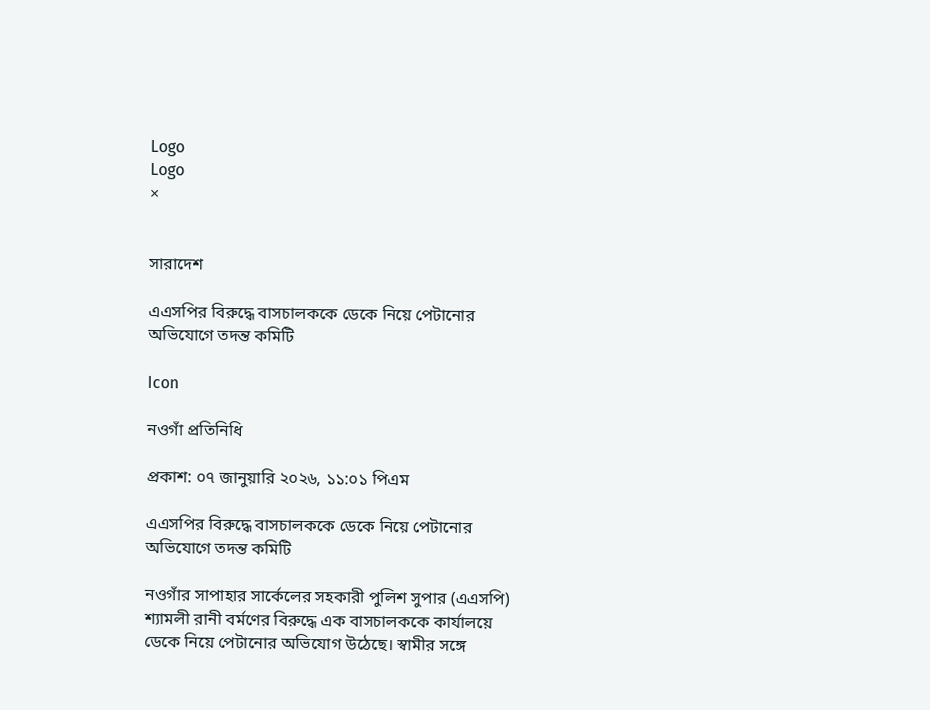Logo
Logo
×


সারাদেশ

এএসপির বিরুদ্ধে বাসচালককে ডেকে নিয়ে পেটানোর অভিযোগে তদন্ত কমিটি

Icon

নওগাঁ প্রতিনিধি

প্রকাশ: ০৭ জানুয়ারি ২০২৬, ১১:০১ পিএম

এএসপির বিরুদ্ধে বাসচালককে ডেকে নিয়ে পেটানোর অভিযোগে তদন্ত কমিটি

নওগাঁর সাপাহার সার্কেলের সহকারী পুলিশ সুপার (এএসপি) শ্যামলী রানী বর্মণের বিরুদ্ধে এক বাসচালককে কার্যালয়ে ডেকে নিয়ে পেটানোর অভিযোগ উঠেছে। স্বামীর সঙ্গে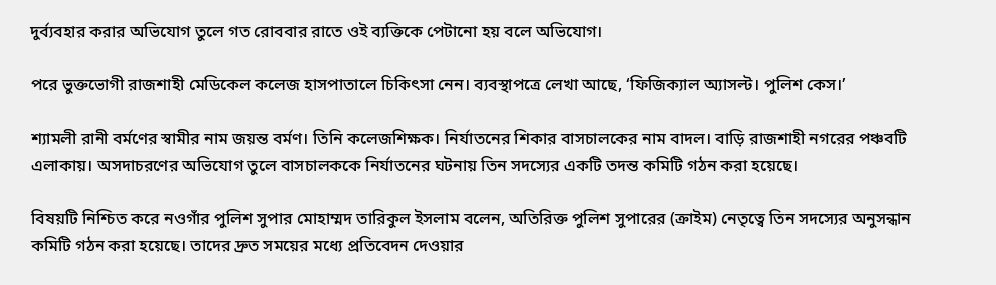দুর্ব্যবহার করার অভিযোগ তুলে গত রোববার রাতে ওই ব্যক্তিকে পেটানো হয় বলে অভিযোগ।

পরে ভুক্তভোগী রাজশাহী মেডিকেল কলেজ হাসপাতালে চিকিৎসা নেন। ব্যবস্থাপত্রে লেখা আছে, ‘ফিজিক্যাল অ্যাসল্ট। পুলিশ কেস।’

শ্যামলী রানী বর্মণের স্বামীর নাম জয়ন্ত বর্মণ। তিনি কলেজশিক্ষক। নির্যাতনের শিকার বাসচালকের নাম বাদল। বাড়ি রাজশাহী নগরের পঞ্চবটি এলাকায়। অসদাচরণের অভিযোগ তুলে বাসচালককে নির্যাতনের ঘটনায় তিন সদস্যের একটি তদন্ত কমিটি গঠন করা হয়েছে।

বিষয়টি নিশ্চিত করে নওগাঁর পুলিশ সুপার মোহাম্মদ তারিকুল ইসলাম বলেন, অতিরিক্ত পুলিশ সুপারের (ক্রাইম) নেতৃত্বে তিন সদস্যের অনুসন্ধান কমিটি গঠন করা হয়েছে। তাদের দ্রুত সময়ের মধ্যে প্রতিবেদন দেওয়ার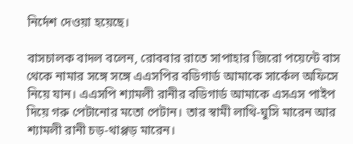নির্দেশ দেওয়া হয়েছে।

বাসচালক বাদল বলেন, রোববার রাতে সাপাহার জিরো পয়েন্টে বাস থেকে নামার সঙ্গে সঙ্গে এএসপির বডিগার্ড আমাকে সার্কেল অফিসে নিয়ে যান। এএসপি শ্যামলী রানীর বডিগার্ড আমাকে এসএস পাইপ দিয়ে গরু পেটানোর মতো পেটান। তার স্বামী লাথি-ঘুসি মারেন আর শ্যামলী রানী চড়-থাপ্পড় মারেন।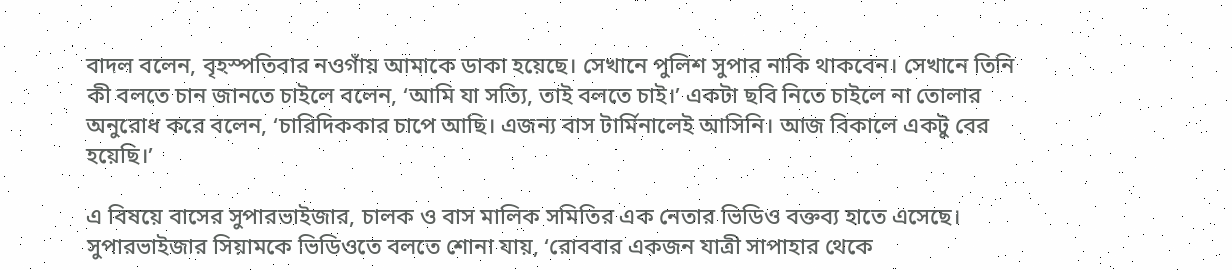বাদল বলেন, বৃহস্পতিবার নওগাঁয় আমাকে ডাকা হয়েছে। সেখানে পুলিশ সুপার নাকি থাকবেন। সেখানে তিনি কী বলতে চান জানতে চাইলে বলেন, ‘আমি যা সত্যি, তাই বলতে চাই।’ একটা ছবি নিতে চাইলে না তোলার অনুরোধ করে বলেন, ‘চারিদিককার চাপে আছি। এজন্য বাস টার্মিনালেই আসিনি। আজ বিকালে একটু বের হয়েছি।’

এ বিষয়ে বাসের সুপারভাইজার, চালক ও বাস মালিক সমিতির এক নেতার ভিডিও বক্তব্য হাতে এসেছে। সুপারভাইজার সিয়ামকে ভিডিওতে বলতে শোনা যায়, ‘রোববার একজন যাত্রী সাপাহার থেকে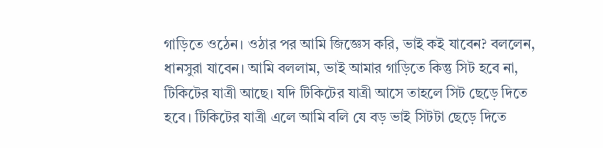গাড়িতে ওঠেন। ওঠার পর আমি জিজ্ঞেস করি, ভাই কই যাবেন? বললেন, ধানসুরা যাবেন। আমি বললাম, ভাই আমার গাড়িতে কিন্তু সিট হবে না, টিকিটের যাত্রী আছে। যদি টিকিটের যাত্রী আসে তাহলে সিট ছেড়ে দিতে হবে। টিকিটের যাত্রী এলে আমি বলি যে বড় ভাই সিটটা ছেড়ে দিতে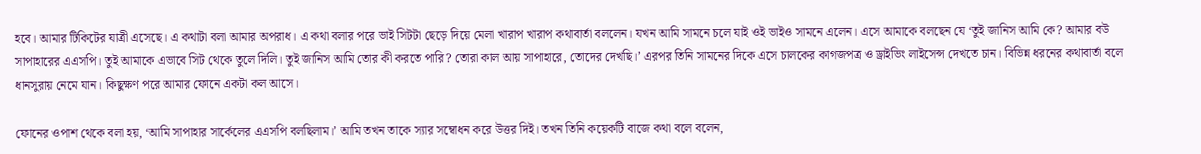হবে। আমার টিকিটের যাত্রী এসেছে। এ কথাটা বলা আমার অপরাধ। এ কথা বলার পরে ভাই সিটটা ছেড়ে দিয়ে মেলা খারাপ খারাপ কথাবার্তা বললেন। যখন আমি সামনে চলে যাই ওই ভাইও সামনে এলেন। এসে আমাকে বলছেন যে ‘তুই জানিস আমি কে? আমার বউ সাপাহারের এএসপি। তুই আমাকে এভাবে সিট থেকে তুলে দিলি। তুই জানিস আমি তোর কী করতে পারি? তোরা কাল আয় সাপাহারে, তোদের দেখছি।’ এরপর তিনি সামনের দিকে এসে চালকের কাগজপত্র ও ড্রাইভিং লাইসেন্স দেখতে চান। বিভিন্ন ধরনের কথাবার্তা বলে ধানসুরায় নেমে যান। কিছুক্ষণ পরে আমার ফোনে একটা কল আসে।

ফোনের ওপাশ থেকে বলা হয়, ‘আমি সাপাহার সার্কেলের এএসপি বলছিলাম।’ আমি তখন তাকে স্যার সম্বোধন করে উত্তর দিই। তখন তিনি কয়েকটি বাজে কথা বলে বলেন,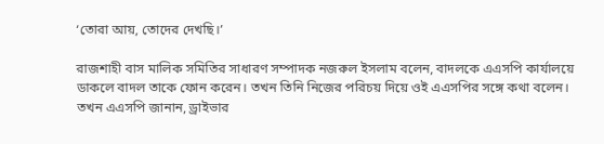‘তোরা আয়, তোদের দেখছি।’

রাজশাহী বাস মালিক সমিতির সাধারণ সম্পাদক নজরুল ইসলাম বলেন, বাদলকে এএসপি কার্যালয়ে ডাকলে বাদল তাকে ফোন করেন। তখন তিনি নিজের পরিচয় দিয়ে ওই এএসপির সঙ্গে কথা বলেন। তখন এএসপি জানান, ড্রাইভার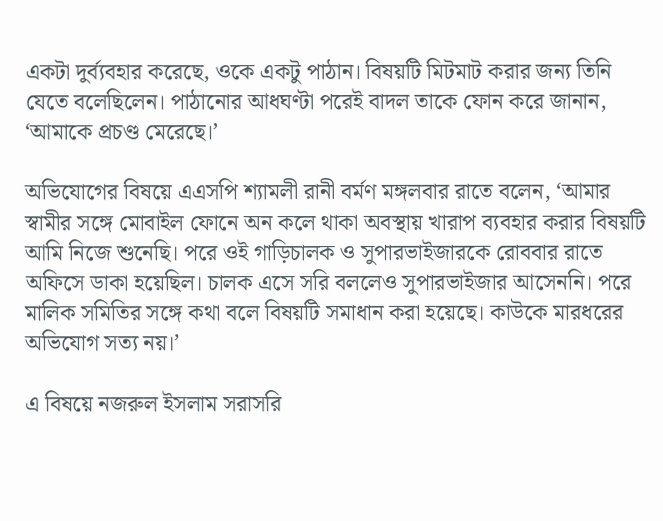একটা দুর্ব্যবহার করেছে, ওকে একটু পাঠান। বিষয়টি মিটমাট করার জন্য তিনি যেতে বলেছিলেন। পাঠানোর আধঘণ্টা পরেই বাদল তাকে ফোন করে জানান, ‘আমাকে প্রচণ্ড মেরেছে।’

অভিযোগের বিষয়ে এএসপি শ্যামলী রানী বর্মণ মঙ্গলবার রাতে বলেন, ‘আমার স্বামীর সঙ্গে মোবাইল ফোনে অন কলে থাকা অবস্থায় খারাপ ব্যবহার করার বিষয়টি আমি নিজে শুনেছি। পরে ওই গাড়িচালক ও সুপারভাইজারকে রোববার রাতে অফিসে ডাকা হয়েছিল। চালক এসে সরি বললেও সুপারভাইজার আসেননি। পরে মালিক সমিতির সঙ্গে কথা বলে বিষয়টি সমাধান করা হয়েছে। কাউকে মারধরের অভিযোগ সত্য নয়।’

এ বিষয়ে নজরুল ইসলাম সরাসরি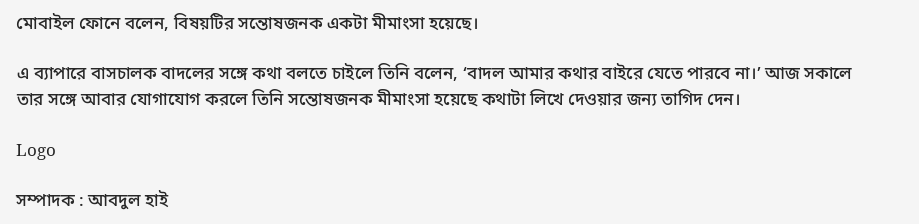মোবাইল ফোনে বলেন, বিষয়টির সন্তোষজনক একটা মীমাংসা হয়েছে।

এ ব্যাপারে বাসচালক বাদলের সঙ্গে কথা বলতে চাইলে তিনি বলেন, ‘বাদল আমার কথার বাইরে যেতে পারবে না।’ আজ সকালে তার সঙ্গে আবার যোগাযোগ করলে তিনি সন্তোষজনক মীমাংসা হয়েছে কথাটা লিখে দেওয়ার জন্য তাগিদ দেন।

Logo

সম্পাদক : আবদুল হাই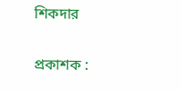শিকদার

প্রকাশক :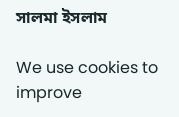সালমা ইসলাম

We use cookies to improve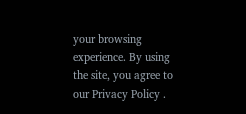your browsing experience. By using the site, you agree to our Privacy Policy .